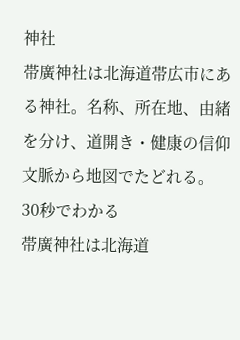神社
帯廣神社は北海道帯広市にある神社。名称、所在地、由緒を分け、道開き・健康の信仰文脈から地図でたどれる。
30秒でわかる
帯廣神社は北海道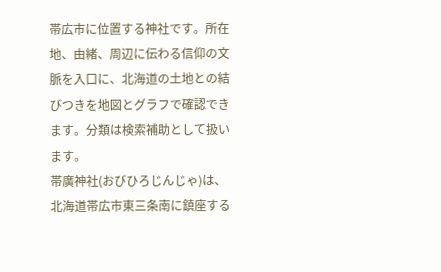帯広市に位置する神社です。所在地、由緒、周辺に伝わる信仰の文脈を入口に、北海道の土地との結びつきを地図とグラフで確認できます。分類は検索補助として扱います。
帯廣神社(おびひろじんじゃ)は、北海道帯広市東三条南に鎮座する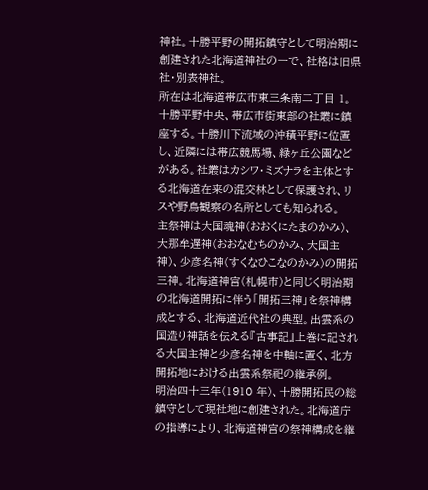神社。十勝平野の開拓鎮守として明治期に創建された北海道神社の一で、社格は旧県社・別表神社。
所在は北海道帯広市東三条南二丁目 1。十勝平野中央、帯広市街東部の社叢に鎮座する。十勝川下流域の沖積平野に位置し、近隣には帯広競馬場、緑ヶ丘公園などがある。社叢はカシワ・ミズナラを主体とする北海道在来の混交林として保護され、リスや野鳥観察の名所としても知られる。
主祭神は大国魂神(おおくにたまのかみ)、大那牟遅神(おおなむちのかみ、大国主神)、少彦名神(すくなひこなのかみ)の開拓三神。北海道神宮(札幌市)と同じく明治期の北海道開拓に伴う「開拓三神」を祭神構成とする、北海道近代社の典型。出雲系の国造り神話を伝える『古事記』上巻に記される大国主神と少彦名神を中軸に置く、北方開拓地における出雲系祭祀の継承例。
明治四十三年(1910 年)、十勝開拓民の総鎮守として現社地に創建された。北海道庁の指導により、北海道神宮の祭神構成を継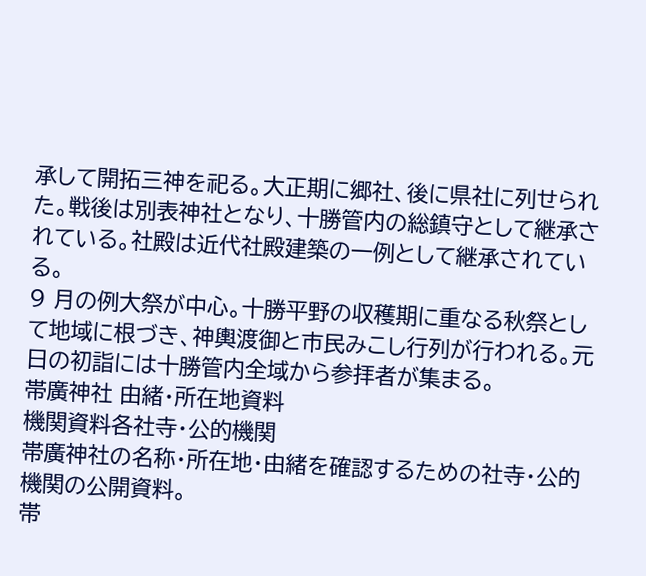承して開拓三神を祀る。大正期に郷社、後に県社に列せられた。戦後は別表神社となり、十勝管内の総鎮守として継承されている。社殿は近代社殿建築の一例として継承されている。
9 月の例大祭が中心。十勝平野の収穫期に重なる秋祭として地域に根づき、神輿渡御と市民みこし行列が行われる。元日の初詣には十勝管内全域から参拝者が集まる。
帯廣神社 由緒・所在地資料
機関資料各社寺・公的機関
帯廣神社の名称・所在地・由緒を確認するための社寺・公的機関の公開資料。
帯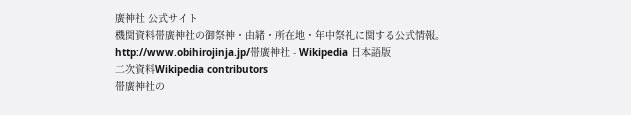廣神社 公式サイト
機関資料帯廣神社の御祭神・由緒・所在地・年中祭礼に関する公式情報。
http://www.obihirojinja.jp/帯廣神社 - Wikipedia 日本語版
二次資料Wikipedia contributors
帯廣神社の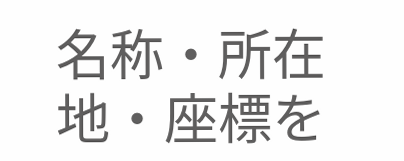名称・所在地・座標を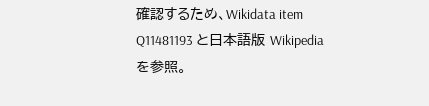確認するため、Wikidata item Q11481193 と日本語版 Wikipedia を参照。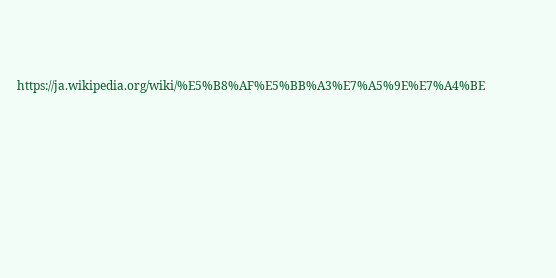https://ja.wikipedia.org/wiki/%E5%B8%AF%E5%BB%A3%E7%A5%9E%E7%A4%BE